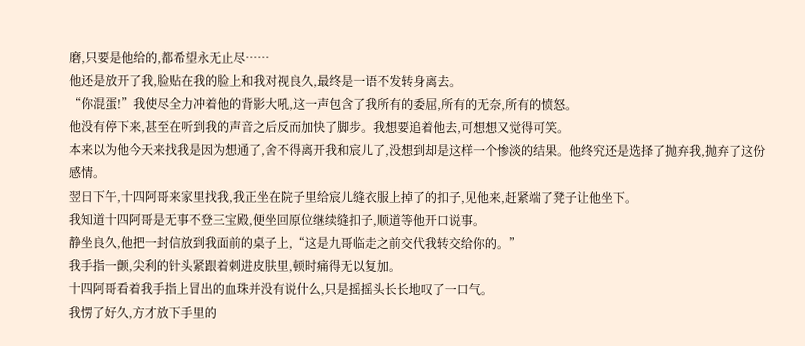磨,只要是他给的,都希望永无止尽……
他还是放开了我,脸贴在我的脸上和我对视良久,最终是一语不发转身离去。
“你混蛋!”我使尽全力冲着他的背影大吼,这一声包含了我所有的委屈,所有的无奈,所有的愤怒。
他没有停下来,甚至在听到我的声音之后反而加快了脚步。我想要追着他去,可想想又觉得可笑。
本来以为他今天来找我是因为想通了,舍不得离开我和宸儿了,没想到却是这样一个惨淡的结果。他终究还是选择了抛弃我,抛弃了这份感情。
翌日下午,十四阿哥来家里找我,我正坐在院子里给宸儿缝衣服上掉了的扣子,见他来,赶紧端了凳子让他坐下。
我知道十四阿哥是无事不登三宝殿,便坐回原位继续缝扣子,顺道等他开口说事。
静坐良久,他把一封信放到我面前的桌子上,“这是九哥临走之前交代我转交给你的。”
我手指一颤,尖利的针头紧跟着刺进皮肤里,顿时痛得无以复加。
十四阿哥看着我手指上冒出的血珠并没有说什么,只是摇摇头长长地叹了一口气。
我愣了好久,方才放下手里的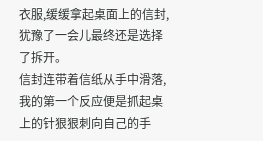衣服,缓缓拿起桌面上的信封,犹豫了一会儿最终还是选择了拆开。
信封连带着信纸从手中滑落,我的第一个反应便是抓起桌上的针狠狠刺向自己的手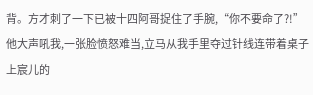背。方才刺了一下已被十四阿哥捉住了手腕,“你不要命了?!”他大声吼我,一张脸愤怒难当,立马从我手里夺过针线连带着桌子上宸儿的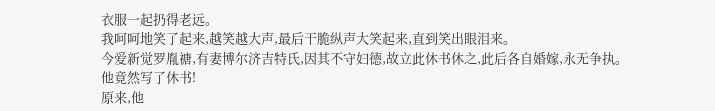衣服一起扔得老远。
我呵呵地笑了起来,越笑越大声,最后干脆纵声大笑起来,直到笑出眼泪来。
今爱新觉罗胤禟,有妻博尔济吉特氏,因其不守妇德,故立此休书休之,此后各自婚嫁,永无争执。
他竟然写了休书!
原来,他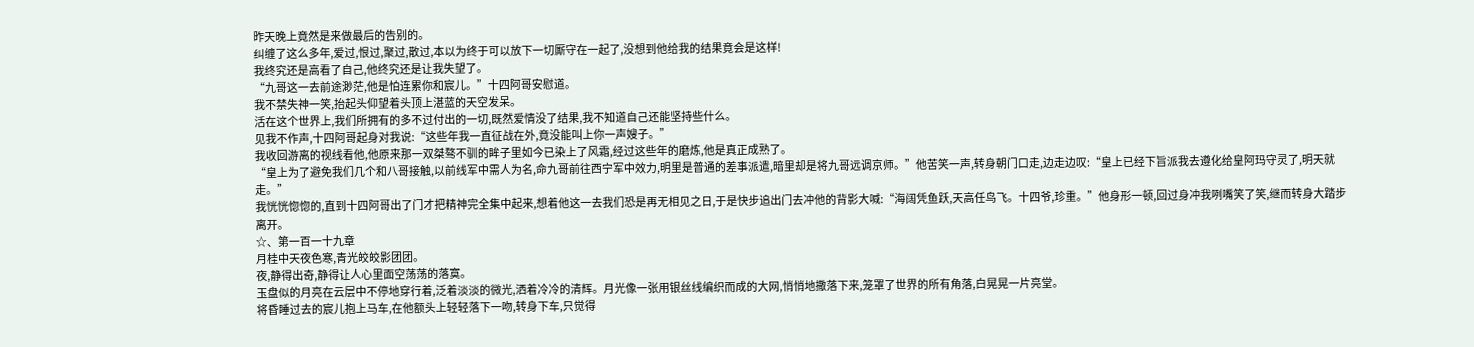昨天晚上竟然是来做最后的告别的。
纠缠了这么多年,爱过,恨过,聚过,散过,本以为终于可以放下一切厮守在一起了,没想到他给我的结果竟会是这样!
我终究还是高看了自己,他终究还是让我失望了。
“九哥这一去前途渺茫,他是怕连累你和宸儿。”十四阿哥安慰道。
我不禁失神一笑,抬起头仰望着头顶上湛蓝的天空发呆。
活在这个世界上,我们所拥有的多不过付出的一切,既然爱情没了结果,我不知道自己还能坚持些什么。
见我不作声,十四阿哥起身对我说:“这些年我一直征战在外,竟没能叫上你一声嫂子。”
我收回游离的视线看他,他原来那一双桀骜不驯的眸子里如今已染上了风霜,经过这些年的磨炼,他是真正成熟了。
“皇上为了避免我们几个和八哥接触,以前线军中需人为名,命九哥前往西宁军中效力,明里是普通的差事派遣,暗里却是将九哥远调京师。”他苦笑一声,转身朝门口走,边走边叹:“皇上已经下旨派我去遵化给皇阿玛守灵了,明天就走。”
我恍恍惚惚的,直到十四阿哥出了门才把精神完全集中起来,想着他这一去我们恐是再无相见之日,于是快步追出门去冲他的背影大喊:“海阔凭鱼跃,天高任鸟飞。十四爷,珍重。”他身形一顿,回过身冲我咧嘴笑了笑,继而转身大踏步离开。
☆、第一百一十九章
月桂中天夜色寒,青光皎皎影团团。
夜,静得出奇,静得让人心里面空荡荡的落寞。
玉盘似的月亮在云层中不停地穿行着,泛着淡淡的微光,洒着冷冷的清辉。月光像一张用银丝线编织而成的大网,悄悄地撒落下来,笼罩了世界的所有角落,白晃晃一片亮堂。
将昏睡过去的宸儿抱上马车,在他额头上轻轻落下一吻,转身下车,只觉得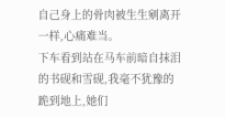自己身上的骨肉被生生剜离开一样,心痛难当。
下车看到站在马车前暗自抹泪的书砚和雪砚,我毫不犹豫的跪到地上,她们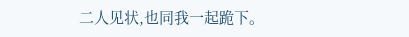二人见状,也同我一起跪下。